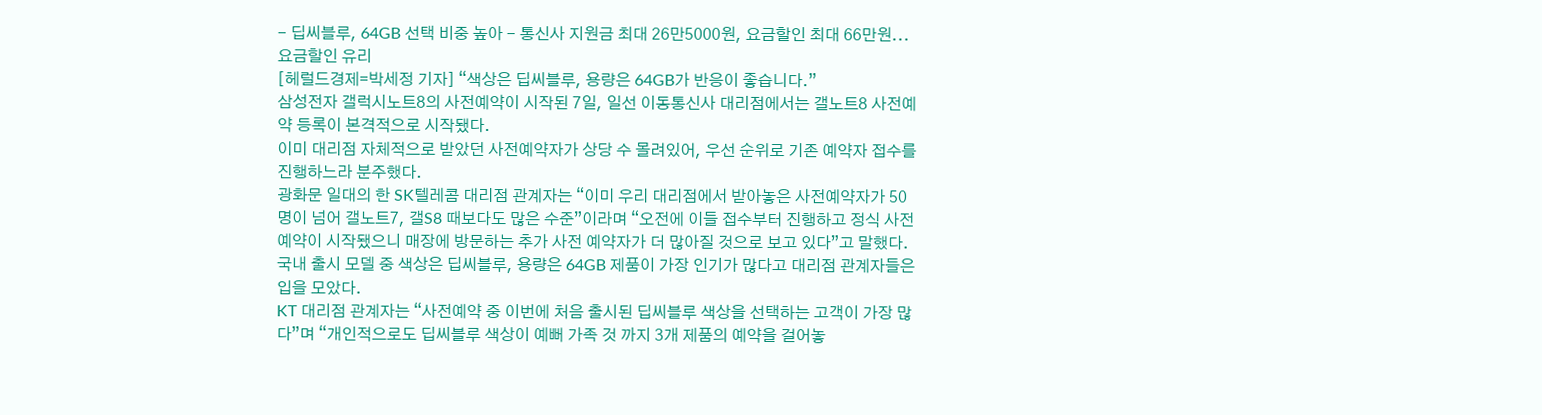- 딥씨블루, 64GB 선택 비중 높아 - 통신사 지원금 최대 26만5000원, 요금할인 최대 66만원...요금할인 유리
[헤럴드경제=박세정 기자] “색상은 딥씨블루, 용량은 64GB가 반응이 좋습니다.”
삼성전자 갤럭시노트8의 사전예약이 시작된 7일, 일선 이동통신사 대리점에서는 갤노트8 사전예약 등록이 본격적으로 시작됐다.
이미 대리점 자체적으로 받았던 사전예약자가 상당 수 몰려있어, 우선 순위로 기존 예약자 접수를 진행하느라 분주했다.
광화문 일대의 한 SK텔레콤 대리점 관계자는 “이미 우리 대리점에서 받아놓은 사전예약자가 50명이 넘어 갤노트7, 갤S8 때보다도 많은 수준”이라며 “오전에 이들 접수부터 진행하고 정식 사전예약이 시작됐으니 매장에 방문하는 추가 사전 예약자가 더 많아질 것으로 보고 있다”고 말했다.
국내 출시 모델 중 색상은 딥씨블루, 용량은 64GB 제품이 가장 인기가 많다고 대리점 관계자들은 입을 모았다.
KT 대리점 관계자는 “사전예약 중 이번에 처음 출시된 딥씨블루 색상을 선택하는 고객이 가장 많다”며 “개인적으로도 딥씨블루 색상이 예뻐 가족 것 까지 3개 제품의 예약을 걸어놓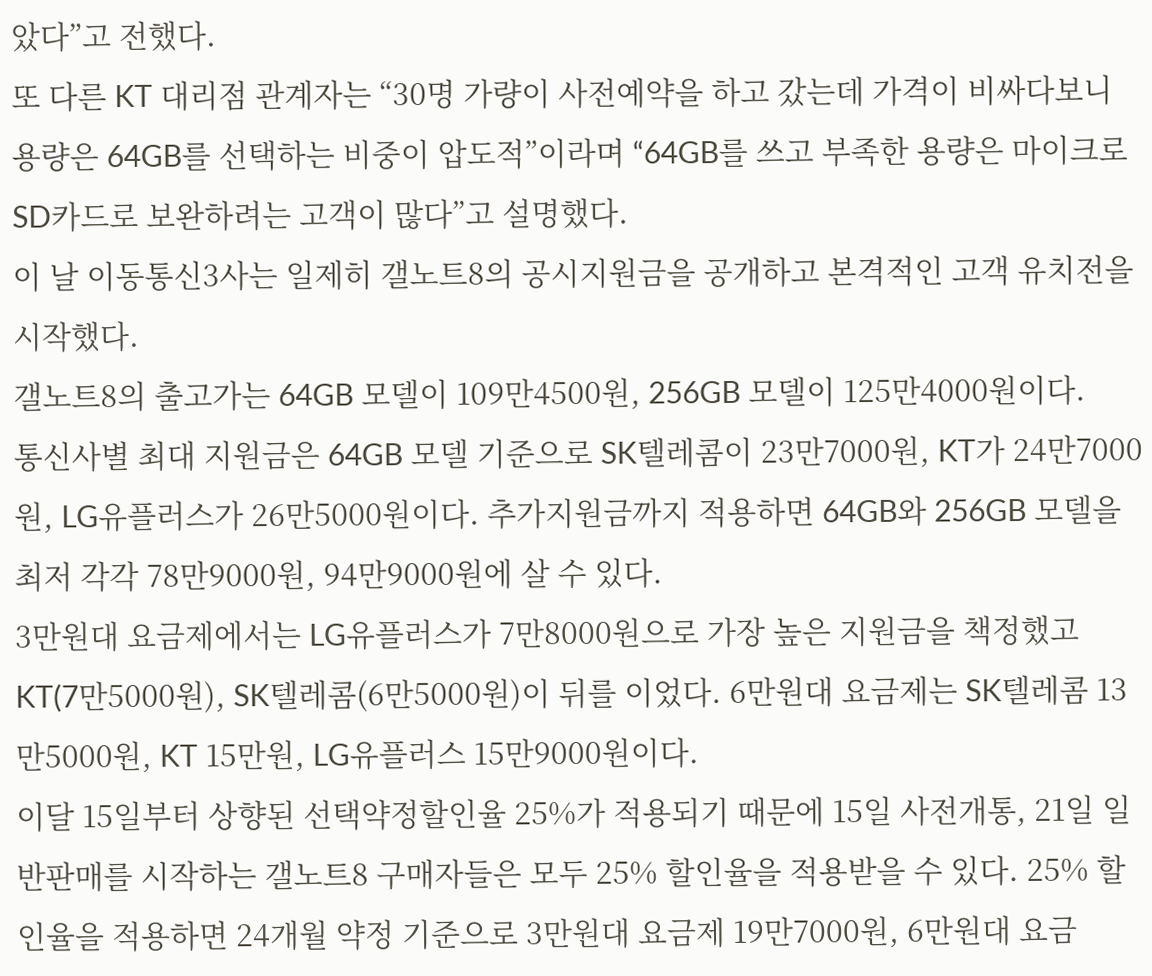았다”고 전했다.
또 다른 KT 대리점 관계자는 “30명 가량이 사전예약을 하고 갔는데 가격이 비싸다보니 용량은 64GB를 선택하는 비중이 압도적”이라며 “64GB를 쓰고 부족한 용량은 마이크로 SD카드로 보완하려는 고객이 많다”고 설명했다.
이 날 이동통신3사는 일제히 갤노트8의 공시지원금을 공개하고 본격적인 고객 유치전을 시작했다.
갤노트8의 출고가는 64GB 모델이 109만4500원, 256GB 모델이 125만4000원이다.
통신사별 최대 지원금은 64GB 모델 기준으로 SK텔레콤이 23만7000원, KT가 24만7000원, LG유플러스가 26만5000원이다. 추가지원금까지 적용하면 64GB와 256GB 모델을 최저 각각 78만9000원, 94만9000원에 살 수 있다.
3만원대 요금제에서는 LG유플러스가 7만8000원으로 가장 높은 지원금을 책정했고 KT(7만5000원), SK텔레콤(6만5000원)이 뒤를 이었다. 6만원대 요금제는 SK텔레콤 13만5000원, KT 15만원, LG유플러스 15만9000원이다.
이달 15일부터 상향된 선택약정할인율 25%가 적용되기 때문에 15일 사전개통, 21일 일반판매를 시작하는 갤노트8 구매자들은 모두 25% 할인율을 적용받을 수 있다. 25% 할인율을 적용하면 24개월 약정 기준으로 3만원대 요금제 19만7000원, 6만원대 요금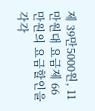제 39만5000원, 11만원대 요금제 66만원의 요금할인을 각각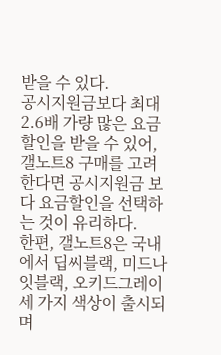받을 수 있다.
공시지원금보다 최대 2.6배 가량 많은 요금 할인을 받을 수 있어, 갤노트8 구매를 고려한다면 공시지원금 보다 요금할인을 선택하는 것이 유리하다.
한편, 갤노트8은 국내에서 딥씨블랙, 미드나잇블랙, 오키드그레이 세 가지 색상이 출시되며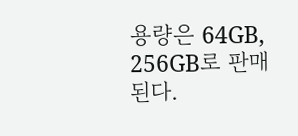용량은 64GB, 256GB로 판매된다.